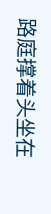路庭撑着头坐在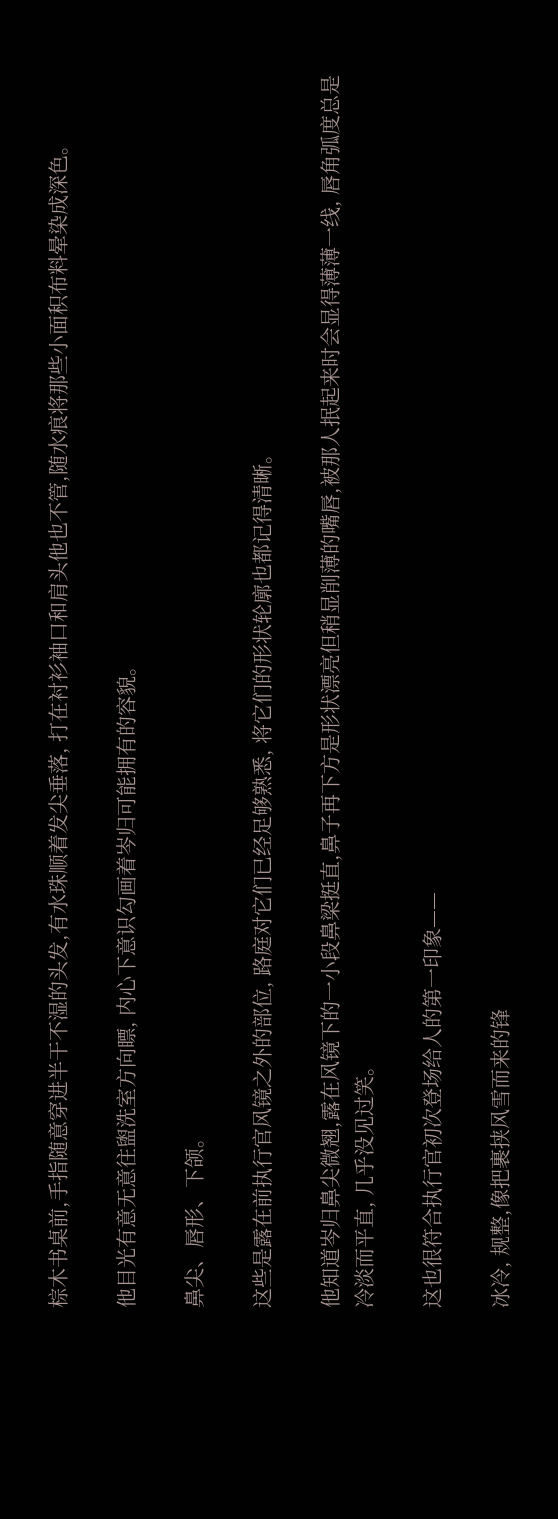棕木书桌前,手指随意穿进半干不湿的头发,有水珠顺着发尖垂落, 打在衬衫袖口和肩头他也不管,随水痕将那些小面积布料晕染成深色。

他目光有意无意往盥洗室方向瞟, 内心下意识勾画着岑归可能拥有的容貌。

鼻尖、唇形、下颌。

这些是露在前执行官风镜之外的部位, 路庭对它们已经足够熟悉, 将它们的形状轮廓也都记得清晰。

他知道岑归鼻尖微翘,露在风镜下的一小段鼻梁挺直,鼻子再下方是形状漂亮但稍显削薄的嘴唇,被那人抿起来时会显得薄薄一线, 唇角弧度总是冷淡而平直, 几乎没见过笑。

这也很符合执行官初次登场给人的第一印象——

冰冷, 规整,像把裹挟风雪而来的锋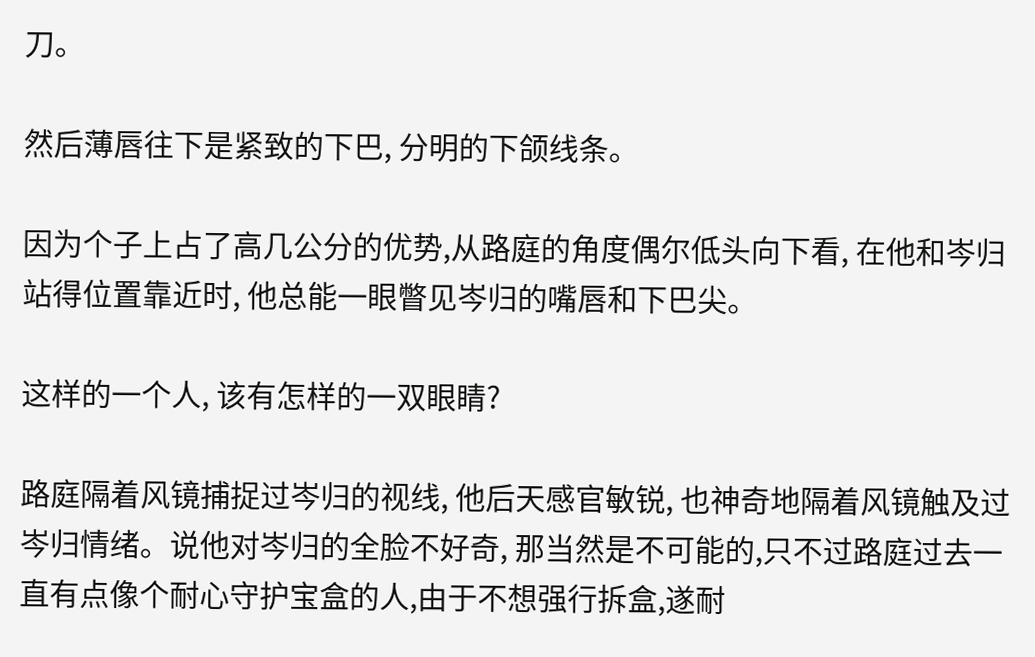刀。

然后薄唇往下是紧致的下巴, 分明的下颌线条。

因为个子上占了高几公分的优势,从路庭的角度偶尔低头向下看, 在他和岑归站得位置靠近时, 他总能一眼瞥见岑归的嘴唇和下巴尖。

这样的一个人, 该有怎样的一双眼睛?

路庭隔着风镜捕捉过岑归的视线, 他后天感官敏锐, 也神奇地隔着风镜触及过岑归情绪。说他对岑归的全脸不好奇, 那当然是不可能的,只不过路庭过去一直有点像个耐心守护宝盒的人,由于不想强行拆盒,遂耐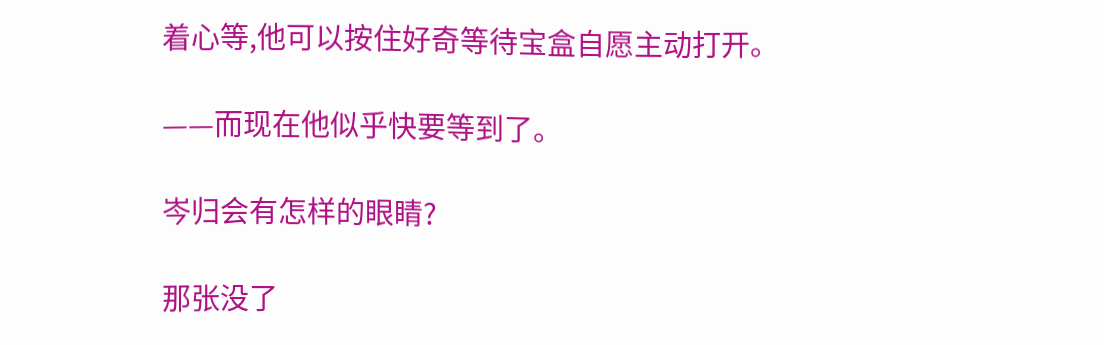着心等,他可以按住好奇等待宝盒自愿主动打开。

——而现在他似乎快要等到了。

岑归会有怎样的眼睛?

那张没了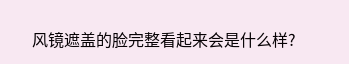风镜遮盖的脸完整看起来会是什么样?